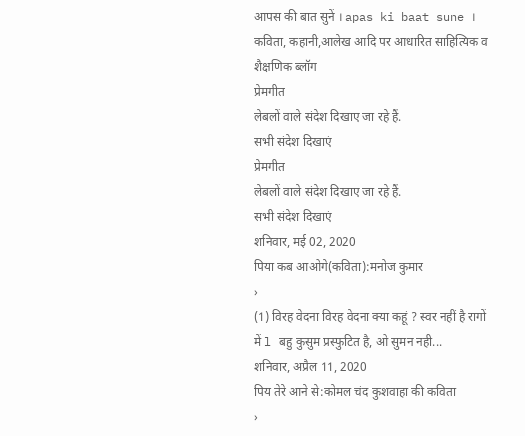आपस की बात सुनें । apas ki baat sune ।
कविता, कहानी,आलेख आदि पर आधारित साहित्यिक व शैक्षणिक ब्लॉग
प्रेमगीत
लेबलों वाले संदेश दिखाए जा रहे हैं.
सभी संदेश दिखाएं
प्रेमगीत
लेबलों वाले संदेश दिखाए जा रहे हैं.
सभी संदेश दिखाएं
शनिवार, मई 02, 2020
पिया कब आओगे(कविता):मनोज कुमार
›
(1) विरह वेदना विरह वेदना क्या कहूं ? स्वर नहीं है रागों में l बहु कुसुम प्रस्फुटित है, ओ सुमन नही...
शनिवार, अप्रैल 11, 2020
पिय तेरे आने से:कोमल चंद कुशवाहा की कविता
›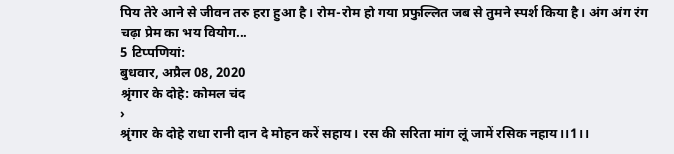पिय तेरे आने से जीवन तरु हरा हुआ है। रोम-रोम हो गया प्रफुल्लित जब से तुमने स्पर्श किया है। अंग अंग रंग चढ़ा प्रेम का भय वियोग...
5 टिप्पणियां:
बुधवार, अप्रैल 08, 2020
श्रृंगार के दोहे: कोमल चंद
›
श्रृंगार के दोहे राधा रानी दान दे मोहन करें सहाय। रस की सरिता मांग लूं जामें रसिक नहाय।।1।।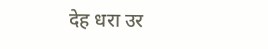देह धरा उर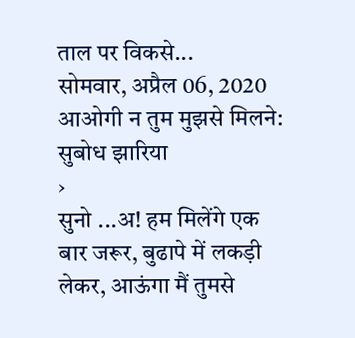ताल पर विकसे...
सोमवार, अप्रैल 06, 2020
आओगी न तुम मुझसे मिलने: सुबोध झारिया
›
सुनो ...अ! हम मिलेंगे एक बार जरूर, बुढापे में लकड़ी लेकर, आऊंगा मैं तुमसे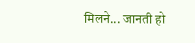मिलने... जानती हो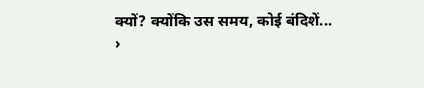क्यों? क्योंकि उस समय, कोई बंदिशें...
›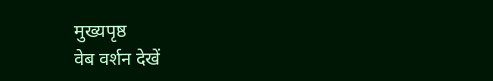मुख्यपृष्ठ
वेब वर्शन देखें